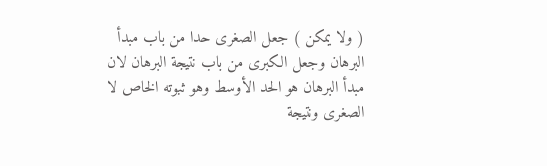( ولا يمكن ) جعل الصغرى حدا من باب مبدأ البرهان وجعل الكبرى من باب نتيجة البرهان لان مبدأ البرهان هو الحد الأوسط وهو ثبوته الخاص لا الصغرى ونتيجة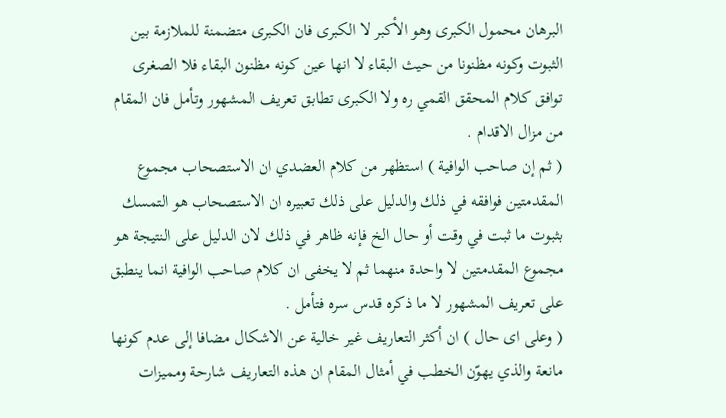البرهان محمول الكبرى وهو الأكبر لا الكبرى فان الكبرى متضمنة للملازمة بين الثبوت وكونه مظنونا من حيث البقاء لا انها عين كونه مظنون البقاء فلا الصغرى توافق كلام المحقق القمي ره ولا الكبرى تطابق تعريف المشهور وتأمل فان المقام من مزال الاقدام .
( ثم إن صاحب الوافية ) استظهر من كلام العضدي ان الاستصحاب مجموع المقدمتين فوافقه في ذلك والدليل على ذلك تعبيره ان الاستصحاب هو التمسك بثبوت ما ثبت في وقت أو حال الخ فإنه ظاهر في ذلك لان الدليل على النتيجة هو مجموع المقدمتين لا واحدة منهما ثم لا يخفى ان كلام صاحب الوافية انما ينطبق على تعريف المشهور لا ما ذكره قدس سره فتأمل .
( وعلى اى حال ) ان أكثر التعاريف غير خالية عن الاشكال مضافا إلى عدم كونها مانعة والذي يهوّن الخطب في أمثال المقام ان هذه التعاريف شارحة ومميزات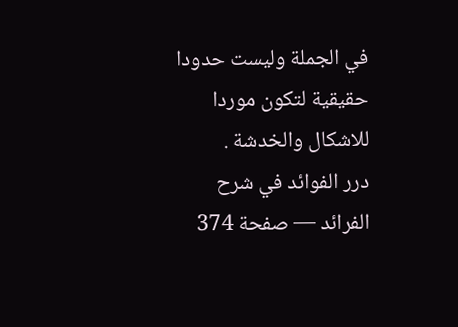في الجملة وليست حدودا حقيقية لتكون موردا للاشكال والخدشة .
درر الفوائد في شرح الفرائد — صفحة 374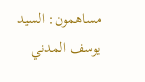مساهمون: السيد يوسف المدني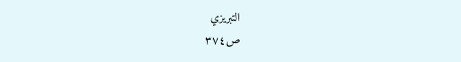التبريزي
ص٣٧٤